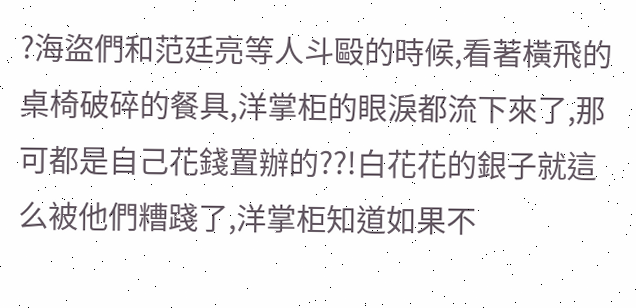?海盜們和范廷亮等人斗毆的時候,看著橫飛的桌椅破碎的餐具,洋掌柜的眼淚都流下來了,那可都是自己花錢置辦的??!白花花的銀子就這么被他們糟踐了,洋掌柜知道如果不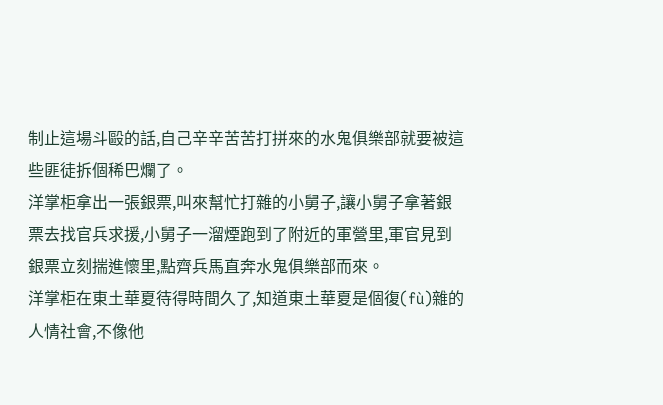制止這場斗毆的話,自己辛辛苦苦打拼來的水鬼俱樂部就要被這些匪徒拆個稀巴爛了。
洋掌柜拿出一張銀票,叫來幫忙打雜的小舅子,讓小舅子拿著銀票去找官兵求援,小舅子一溜煙跑到了附近的軍營里,軍官見到銀票立刻揣進懷里,點齊兵馬直奔水鬼俱樂部而來。
洋掌柜在東土華夏待得時間久了,知道東土華夏是個復(fù)雜的人情社會,不像他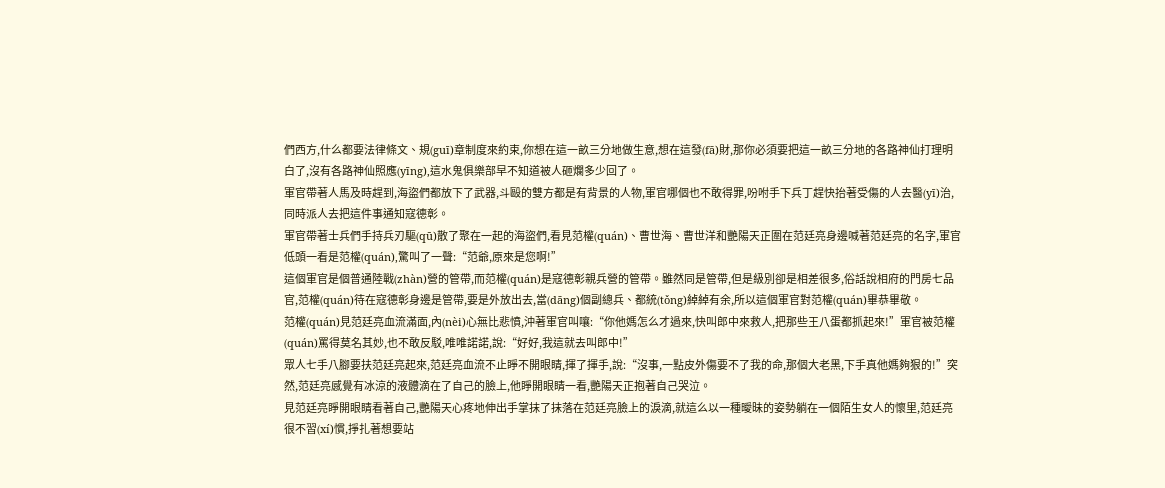們西方,什么都要法律條文、規(guī)章制度來約束,你想在這一畝三分地做生意,想在這發(fā)財,那你必須要把這一畝三分地的各路神仙打理明白了,沒有各路神仙照應(yīng),這水鬼俱樂部早不知道被人砸爛多少回了。
軍官帶著人馬及時趕到,海盜們都放下了武器,斗毆的雙方都是有背景的人物,軍官哪個也不敢得罪,吩咐手下兵丁趕快抬著受傷的人去醫(yī)治,同時派人去把這件事通知寇德彰。
軍官帶著士兵們手持兵刃驅(qū)散了聚在一起的海盜們,看見范權(quán)、曹世海、曹世洋和艷陽天正圍在范廷亮身邊喊著范廷亮的名字,軍官低頭一看是范權(quán),驚叫了一聲:“范爺,原來是您啊!”
這個軍官是個普通陸戰(zhàn)營的管帶,而范權(quán)是寇德彰親兵營的管帶。雖然同是管帶,但是級別卻是相差很多,俗話說相府的門房七品官,范權(quán)待在寇德彰身邊是管帶,要是外放出去,當(dāng)個副總兵、都統(tǒng)綽綽有余,所以這個軍官對范權(quán)畢恭畢敬。
范權(quán)見范廷亮血流滿面,內(nèi)心無比悲憤,沖著軍官叫嚷:“你他媽怎么才過來,快叫郎中來救人,把那些王八蛋都抓起來!”軍官被范權(quán)罵得莫名其妙,也不敢反駁,唯唯諾諾,說:“好好,我這就去叫郎中!”
眾人七手八腳要扶范廷亮起來,范廷亮血流不止睜不開眼睛,揮了揮手,說:“沒事,一點皮外傷要不了我的命,那個大老黑,下手真他媽夠狠的!”突然,范廷亮感覺有冰涼的液體滴在了自己的臉上,他睜開眼睛一看,艷陽天正抱著自己哭泣。
見范廷亮睜開眼睛看著自己,艷陽天心疼地伸出手掌抹了抹落在范廷亮臉上的淚滴,就這么以一種曖昧的姿勢躺在一個陌生女人的懷里,范廷亮很不習(xí)慣,掙扎著想要站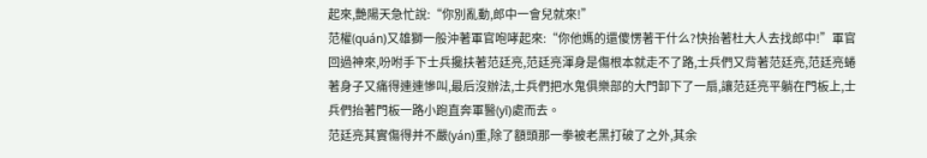起來,艷陽天急忙說:“你別亂動,郎中一會兒就來!”
范權(quán)又雄獅一般沖著軍官咆哮起來:“你他媽的還傻愣著干什么?快抬著杜大人去找郎中!”軍官回過神來,吩咐手下士兵攙扶著范廷亮,范廷亮渾身是傷根本就走不了路,士兵們又背著范廷亮,范廷亮蜷著身子又痛得連連慘叫,最后沒辦法,士兵們把水鬼俱樂部的大門卸下了一扇,讓范廷亮平躺在門板上,士兵們抬著門板一路小跑直奔軍醫(yī)處而去。
范廷亮其實傷得并不嚴(yán)重,除了額頭那一拳被老黑打破了之外,其余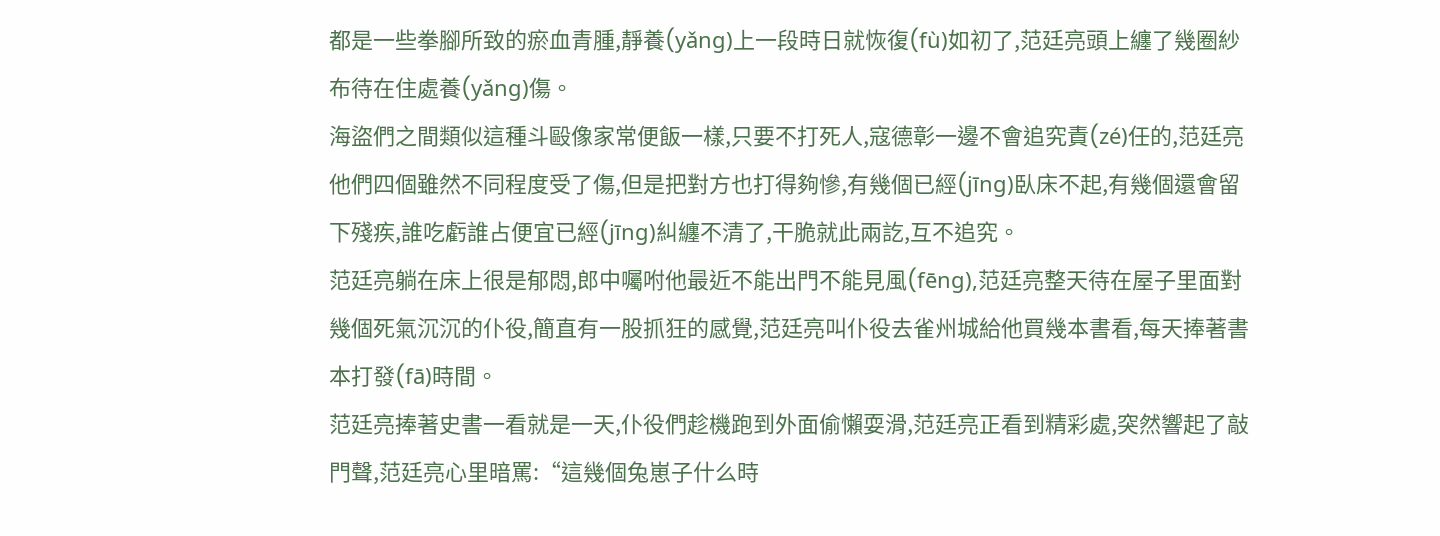都是一些拳腳所致的瘀血青腫,靜養(yǎng)上一段時日就恢復(fù)如初了,范廷亮頭上纏了幾圈紗布待在住處養(yǎng)傷。
海盜們之間類似這種斗毆像家常便飯一樣,只要不打死人,寇德彰一邊不會追究責(zé)任的,范廷亮他們四個雖然不同程度受了傷,但是把對方也打得夠慘,有幾個已經(jīng)臥床不起,有幾個還會留下殘疾,誰吃虧誰占便宜已經(jīng)糾纏不清了,干脆就此兩訖,互不追究。
范廷亮躺在床上很是郁悶,郎中囑咐他最近不能出門不能見風(fēng),范廷亮整天待在屋子里面對幾個死氣沉沉的仆役,簡直有一股抓狂的感覺,范廷亮叫仆役去雀州城給他買幾本書看,每天捧著書本打發(fā)時間。
范廷亮捧著史書一看就是一天,仆役們趁機跑到外面偷懶耍滑,范廷亮正看到精彩處,突然響起了敲門聲,范廷亮心里暗罵:“這幾個兔崽子什么時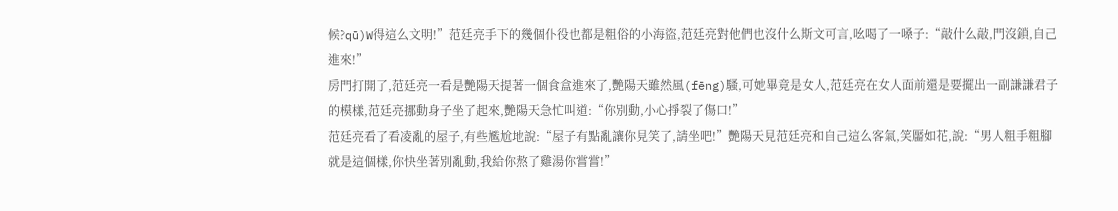候?qū)W得這么文明!”范廷亮手下的幾個仆役也都是粗俗的小海盜,范廷亮對他們也沒什么斯文可言,吆喝了一嗓子:“敲什么敲,門沒鎖,自己進來!”
房門打開了,范廷亮一看是艷陽天提著一個食盒進來了,艷陽天雖然風(fēng)騷,可她畢竟是女人,范廷亮在女人面前還是要擺出一副謙謙君子的模樣,范廷亮挪動身子坐了起來,艷陽天急忙叫道:“你別動,小心掙裂了傷口!”
范廷亮看了看凌亂的屋子,有些尷尬地說:“屋子有點亂讓你見笑了,請坐吧!”艷陽天見范廷亮和自己這么客氣,笑靨如花,說:“男人粗手粗腳就是這個樣,你快坐著別亂動,我給你熬了雞湯你嘗嘗!”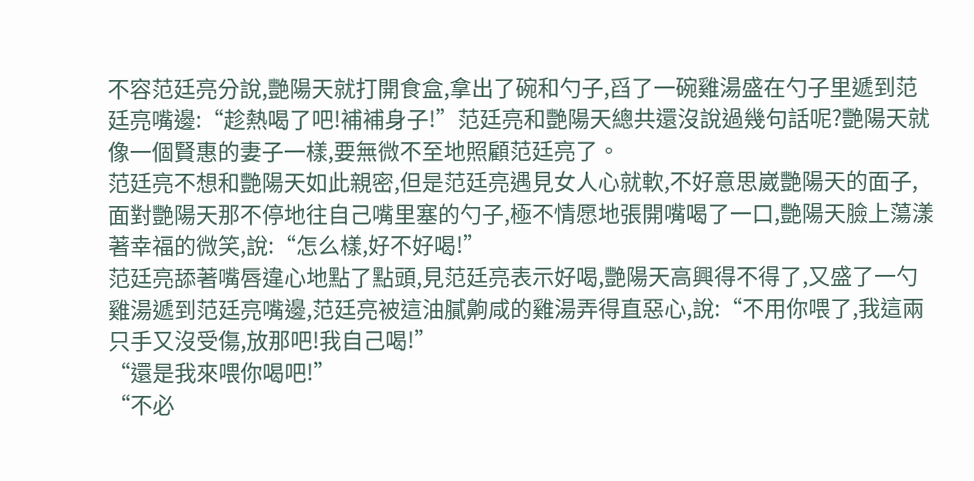不容范廷亮分說,艷陽天就打開食盒,拿出了碗和勺子,舀了一碗雞湯盛在勺子里遞到范廷亮嘴邊:“趁熱喝了吧!補補身子!”范廷亮和艷陽天總共還沒說過幾句話呢?艷陽天就像一個賢惠的妻子一樣,要無微不至地照顧范廷亮了。
范廷亮不想和艷陽天如此親密,但是范廷亮遇見女人心就軟,不好意思崴艷陽天的面子,面對艷陽天那不停地往自己嘴里塞的勺子,極不情愿地張開嘴喝了一口,艷陽天臉上蕩漾著幸福的微笑,說:“怎么樣,好不好喝!”
范廷亮舔著嘴唇違心地點了點頭,見范廷亮表示好喝,艷陽天高興得不得了,又盛了一勺雞湯遞到范廷亮嘴邊,范廷亮被這油膩齁咸的雞湯弄得直惡心,說:“不用你喂了,我這兩只手又沒受傷,放那吧!我自己喝!”
“還是我來喂你喝吧!”
“不必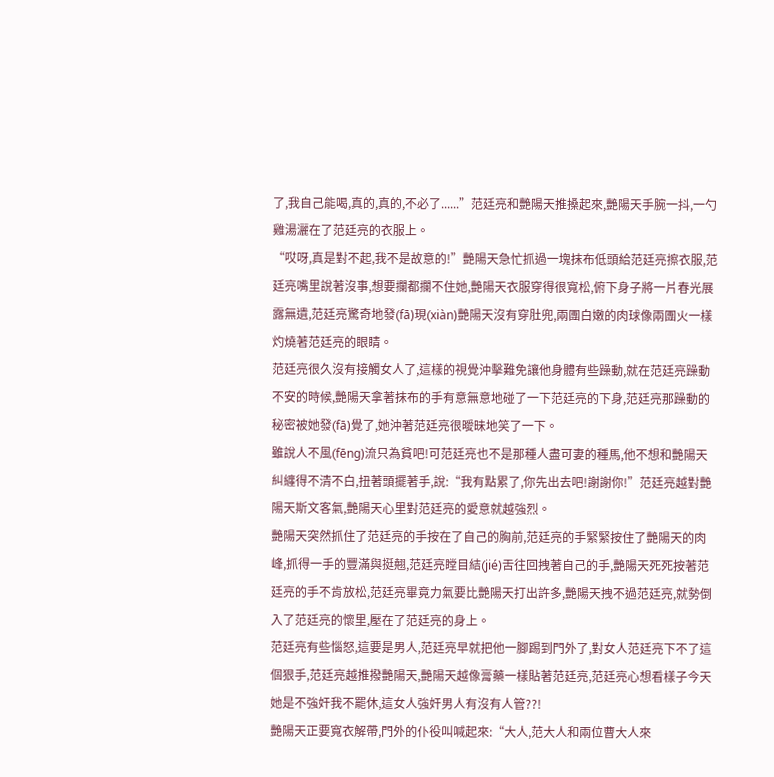了,我自己能喝,真的,真的,不必了......”范廷亮和艷陽天推搡起來,艷陽天手腕一抖,一勺雞湯灑在了范廷亮的衣服上。
“哎呀,真是對不起,我不是故意的!”艷陽天急忙抓過一塊抹布低頭給范廷亮擦衣服,范廷亮嘴里說著沒事,想要攔都攔不住她,艷陽天衣服穿得很寬松,俯下身子將一片春光展露無遺,范廷亮驚奇地發(fā)現(xiàn)艷陽天沒有穿肚兜,兩團白嫩的肉球像兩團火一樣灼燒著范廷亮的眼睛。
范廷亮很久沒有接觸女人了,這樣的視覺沖擊難免讓他身體有些躁動,就在范廷亮躁動不安的時候,艷陽天拿著抹布的手有意無意地碰了一下范廷亮的下身,范廷亮那躁動的秘密被她發(fā)覺了,她沖著范廷亮很曖昧地笑了一下。
雖說人不風(fēng)流只為貧吧!可范廷亮也不是那種人盡可妻的種馬,他不想和艷陽天糾纏得不清不白,扭著頭擺著手,說:“我有點累了,你先出去吧!謝謝你!”范廷亮越對艷陽天斯文客氣,艷陽天心里對范廷亮的愛意就越強烈。
艷陽天突然抓住了范廷亮的手按在了自己的胸前,范廷亮的手緊緊按住了艷陽天的肉峰,抓得一手的豐滿與挺翹,范廷亮瞠目結(jié)舌往回拽著自己的手,艷陽天死死按著范廷亮的手不肯放松,范廷亮畢竟力氣要比艷陽天打出許多,艷陽天拽不過范廷亮,就勢倒入了范廷亮的懷里,壓在了范廷亮的身上。
范廷亮有些惱怒,這要是男人,范廷亮早就把他一腳踢到門外了,對女人范廷亮下不了這個狠手,范廷亮越推撥艷陽天,艷陽天越像膏藥一樣貼著范廷亮,范廷亮心想看樣子今天她是不強奸我不罷休,這女人強奸男人有沒有人管??!
艷陽天正要寬衣解帶,門外的仆役叫喊起來:“大人,范大人和兩位曹大人來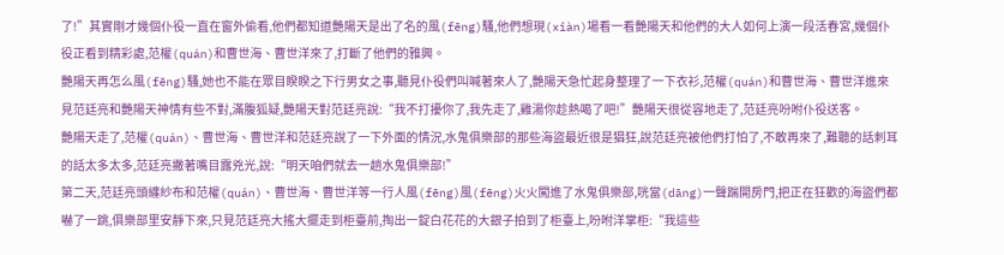了!”其實剛才幾個仆役一直在窗外偷看,他們都知道艷陽天是出了名的風(fēng)騷,他們想現(xiàn)場看一看艷陽天和他們的大人如何上演一段活春宮,幾個仆役正看到精彩處,范權(quán)和曹世海、曹世洋來了,打斷了他們的雅興。
艷陽天再怎么風(fēng)騷,她也不能在眾目睽睽之下行男女之事,聽見仆役們叫喊著來人了,艷陽天急忙起身整理了一下衣衫,范權(quán)和曹世海、曹世洋進來見范廷亮和艷陽天神情有些不對,滿腹狐疑,艷陽天對范廷亮說:“我不打擾你了,我先走了,雞湯你趁熱喝了吧!”艷陽天很從容地走了,范廷亮吩咐仆役送客。
艷陽天走了,范權(quán)、曹世海、曹世洋和范廷亮說了一下外面的情況,水鬼俱樂部的那些海盜最近很是猖狂,說范廷亮被他們打怕了,不敢再來了,難聽的話刺耳的話太多太多,范廷亮撇著嘴目露兇光,說:“明天咱們就去一趟水鬼俱樂部!”
第二天,范廷亮頭纏紗布和范權(quán)、曹世海、曹世洋等一行人風(fēng)風(fēng)火火闖進了水鬼俱樂部,咣當(dāng)一聲踹開房門,把正在狂歡的海盜們都嚇了一跳,俱樂部里安靜下來,只見范廷亮大搖大擺走到柜臺前,掏出一錠白花花的大銀子拍到了柜臺上,吩咐洋掌柜:“我這些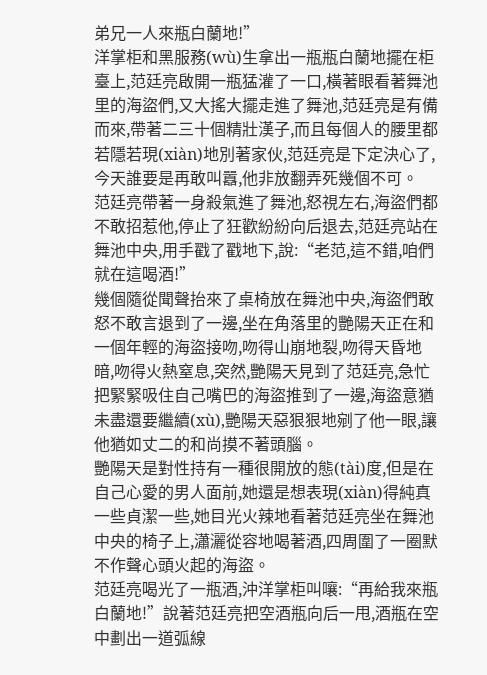弟兄一人來瓶白蘭地!”
洋掌柜和黑服務(wù)生拿出一瓶瓶白蘭地擺在柜臺上,范廷亮啟開一瓶猛灌了一口,橫著眼看著舞池里的海盜們,又大搖大擺走進了舞池,范廷亮是有備而來,帶著二三十個精壯漢子,而且每個人的腰里都若隱若現(xiàn)地別著家伙,范廷亮是下定決心了,今天誰要是再敢叫囂,他非放翻弄死幾個不可。
范廷亮帶著一身殺氣進了舞池,怒視左右,海盜們都不敢招惹他,停止了狂歡紛紛向后退去,范廷亮站在舞池中央,用手戳了戳地下,說:“老范,這不錯,咱們就在這喝酒!”
幾個隨從聞聲抬來了桌椅放在舞池中央,海盜們敢怒不敢言退到了一邊,坐在角落里的艷陽天正在和一個年輕的海盜接吻,吻得山崩地裂,吻得天昏地暗,吻得火熱窒息,突然,艷陽天見到了范廷亮,急忙把緊緊吸住自己嘴巴的海盜推到了一邊,海盜意猶未盡還要繼續(xù),艷陽天惡狠狠地剜了他一眼,讓他猶如丈二的和尚摸不著頭腦。
艷陽天是對性持有一種很開放的態(tài)度,但是在自己心愛的男人面前,她還是想表現(xiàn)得純真一些貞潔一些,她目光火辣地看著范廷亮坐在舞池中央的椅子上,瀟灑從容地喝著酒,四周圍了一圈默不作聲心頭火起的海盜。
范廷亮喝光了一瓶酒,沖洋掌柜叫嚷:“再給我來瓶白蘭地!”說著范廷亮把空酒瓶向后一甩,酒瓶在空中劃出一道弧線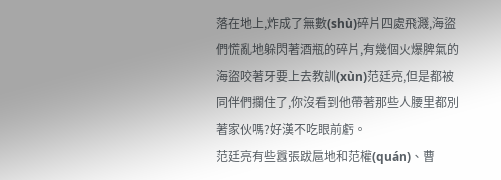落在地上,炸成了無數(shù)碎片四處飛濺,海盜們慌亂地躲閃著酒瓶的碎片,有幾個火爆脾氣的海盜咬著牙要上去教訓(xùn)范廷亮,但是都被同伴們攔住了,你沒看到他帶著那些人腰里都別著家伙嗎?好漢不吃眼前虧。
范廷亮有些囂張跋扈地和范權(quán)、曹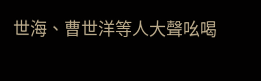世海、曹世洋等人大聲吆喝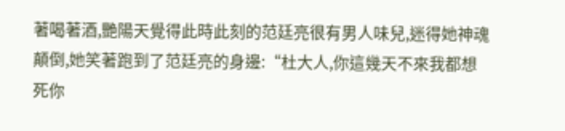著喝著酒,艷陽天覺得此時此刻的范廷亮很有男人味兒,迷得她神魂顛倒,她笑著跑到了范廷亮的身邊:“杜大人,你這幾天不來我都想死你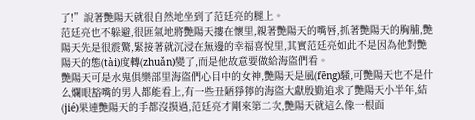了!”說著艷陽天就很自然地坐到了范廷亮的腿上。
范廷亮也不躲避,很匪氣地將艷陽天摟在懷里,親著艷陽天的嘴唇,抓著艷陽天的胸脯,艷陽天先是很震驚,緊接著就沉浸在無邊的幸福喜悅里,其實范廷亮如此不是因為他對艷陽天的態(tài)度轉(zhuǎn)變了,而是他故意要做給海盜們看。
艷陽天可是水鬼俱樂部里海盜們心目中的女神,艷陽天是風(fēng)騷,可艷陽天也不是什么爛眼豁嘴的男人都能看上,有一些丑陋猙獰的海盜大獻殷勤追求了艷陽天小半年,結(jié)果連艷陽天的手都沒摸過,范廷亮才剛來第二次,艷陽天就這么像一根面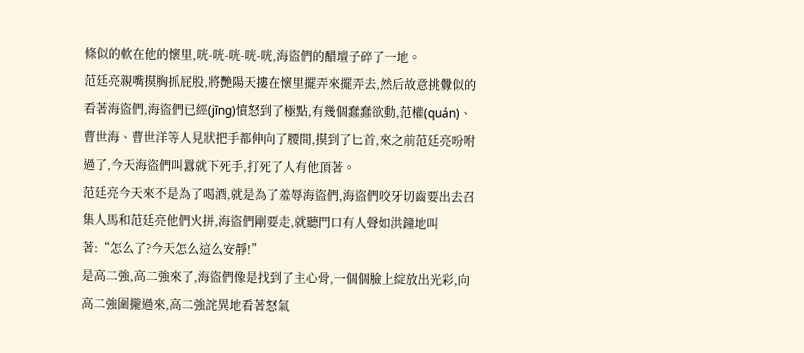條似的軟在他的懷里,咣-咣-咣-咣-咣,海盜們的醋壇子碎了一地。
范廷亮親嘴摸胸抓屁股,將艷陽天摟在懷里擺弄來擺弄去,然后故意挑釁似的看著海盜們,海盜們已經(jīng)憤怒到了極點,有幾個蠢蠢欲動,范權(quán)、曹世海、曹世洋等人見狀把手都伸向了腰間,摸到了匕首,來之前范廷亮吩咐過了,今天海盜們叫囂就下死手,打死了人有他頂著。
范廷亮今天來不是為了喝酒,就是為了羞辱海盜們,海盜們咬牙切齒要出去召集人馬和范廷亮他們火拼,海盜們剛要走,就聽門口有人聲如洪鐘地叫著:“怎么了?今天怎么這么安靜!”
是高二強,高二強來了,海盜們像是找到了主心骨,一個個臉上綻放出光彩,向高二強圍攏過來,高二強詫異地看著怒氣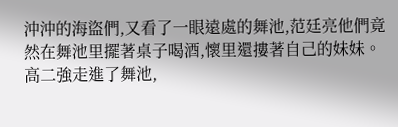沖沖的海盜們,又看了一眼遠處的舞池,范廷亮他們竟然在舞池里擺著桌子喝酒,懷里還摟著自己的妹妹。
高二強走進了舞池,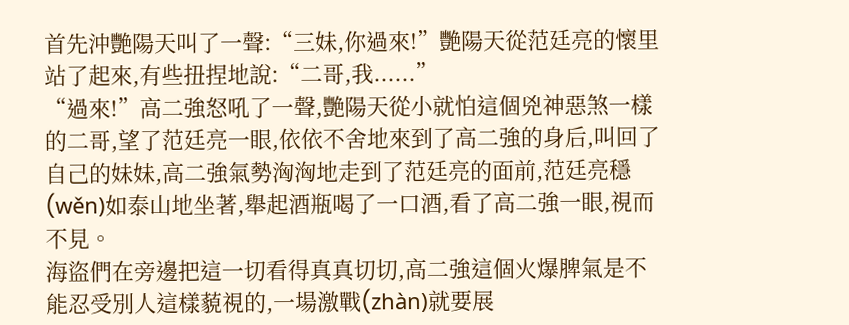首先沖艷陽天叫了一聲:“三妹,你過來!”艷陽天從范廷亮的懷里站了起來,有些扭捏地說:“二哥,我......”
“過來!”高二強怒吼了一聲,艷陽天從小就怕這個兇神惡煞一樣的二哥,望了范廷亮一眼,依依不舍地來到了高二強的身后,叫回了自己的妹妹,高二強氣勢洶洶地走到了范廷亮的面前,范廷亮穩(wěn)如泰山地坐著,舉起酒瓶喝了一口酒,看了高二強一眼,視而不見。
海盜們在旁邊把這一切看得真真切切,高二強這個火爆脾氣是不能忍受別人這樣藐視的,一場激戰(zhàn)就要展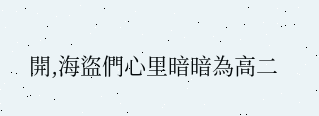開,海盜們心里暗暗為高二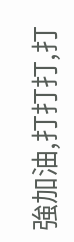強加油,打打打,打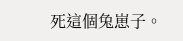死這個兔崽子。